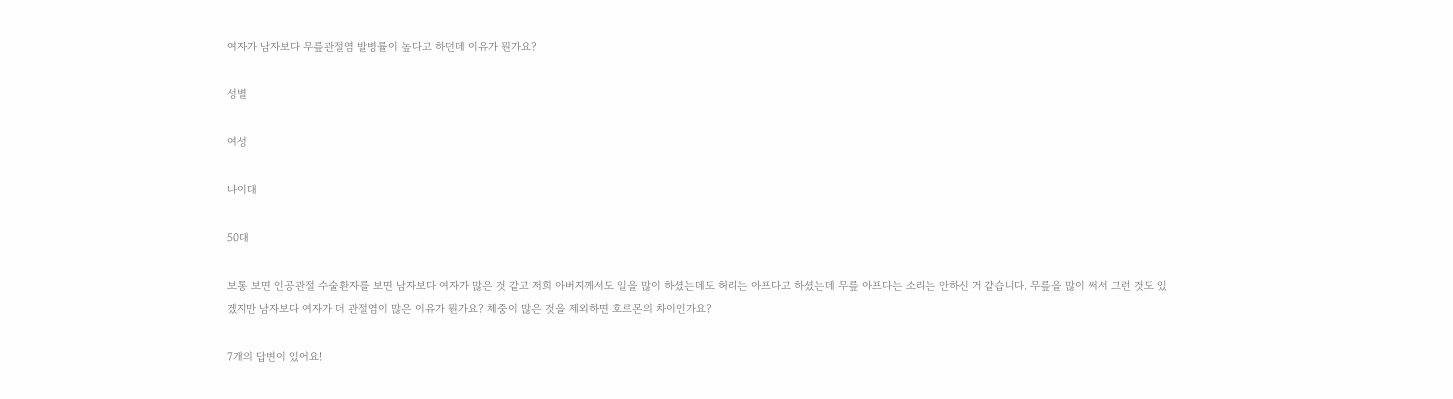여자가 남자보다 무릎관절염 발병률이 높다고 하던데 이유가 뭔가요?

성별

여성

나이대

50대

보통 보면 인공관절 수술환자를 보면 남자보다 여자가 많은 것 같고 저희 아버지께서도 일을 많이 하셨는데도 허리는 아프다고 하셨는데 무릎 아프다는 소리는 안하신 거 같습니다. 무릎을 많이 써서 그런 것도 있겠지만 남자보다 여자가 더 관절염이 많은 이유가 뭔가요? 체중이 많은 것을 제외하면 호르몬의 차이인가요?

7개의 답변이 있어요!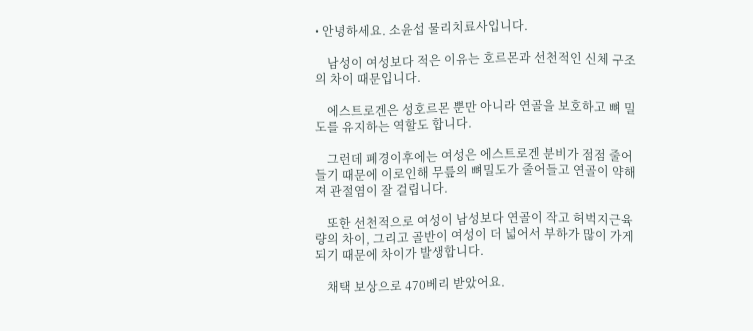• 안녕하세요. 소윤섭 물리치료사입니다.

    남성이 여성보다 적은 이유는 호르몬과 선천적인 신체 구조의 차이 때문입니다.

    에스트로겐은 성호르몬 뿐만 아니라 연골을 보호하고 뼈 밀도를 유지하는 역할도 합니다.

    그런데 폐경이후에는 여성은 에스트로겐 분비가 점점 줄어들기 때문에 이로인해 무릎의 뼈밀도가 줄어들고 연골이 약해져 관절염이 잘 걸립니다.

    또한 선천적으로 여성이 남성보다 연골이 작고 허벅지근육량의 차이, 그리고 골반이 여성이 더 넓어서 부하가 많이 가게 되기 때문에 차이가 발생합니다.

    채택 보상으로 470베리 받았어요.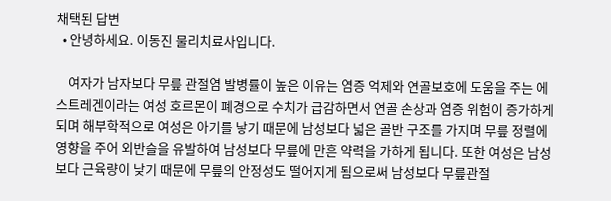채택된 답변
  • 안녕하세요. 이동진 물리치료사입니다.

    여자가 남자보다 무릎 관절염 발병률이 높은 이유는 염증 억제와 연골보호에 도움을 주는 에스트레겐이라는 여성 호르몬이 폐경으로 수치가 급감하면서 연골 손상과 염증 위험이 증가하게 되며 해부학적으로 여성은 아기를 낳기 때문에 남성보다 넓은 골반 구조를 가지며 무릎 정렬에 영향을 주어 외반슬을 유발하여 남성보다 무릎에 만흔 약력을 가하게 됩니다. 또한 여성은 남성보다 근육량이 낮기 때문에 무릎의 안정성도 떨어지게 됨으로써 남성보다 무릎관절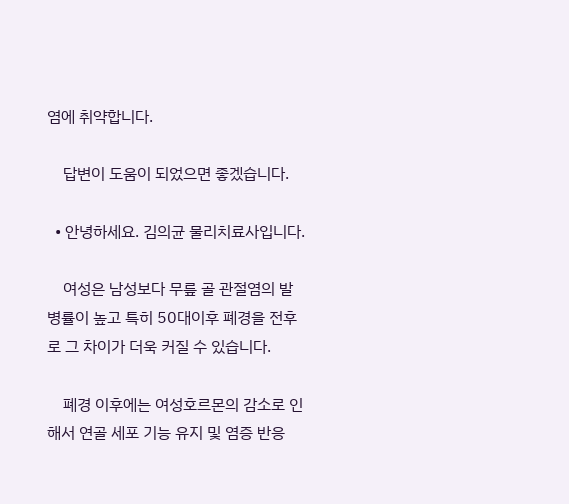염에 취약합니다.

    답변이 도움이 되었으면 좋겠습니다.

  • 안녕하세요. 김의균 물리치료사입니다.

    여성은 남성보다 무릎 골 관절염의 발병률이 높고 특히 50대이후 폐경을 전후로 그 차이가 더욱 커질 수 있습니다.

    폐경 이후에는 여성호르몬의 감소로 인해서 연골 세포 기능 유지 및 염증 반응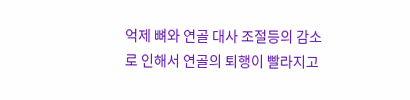억제 뼈와 연골 대사 조절등의 감소로 인해서 연골의 퇴행이 빨라지고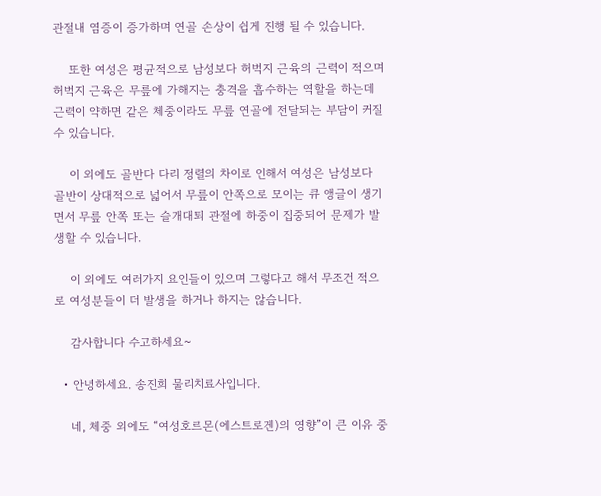관절내 염증이 증가하며 연골 손상이 쉽게 진행 될 수 있습니다.

    또한 여성은 평균적으로 남성보다 허벅지 근육의 근력이 적으며 허벅지 근육은 무릎에 가해지는 충격을 흡수하는 역할을 하는데 근력이 약하면 같은 체중이라도 무릎 연골에 전달되는 부담이 커질 수 있습니다.

    이 외에도 골반다 다리 정렬의 차이로 인해서 여성은 남성보다 골반이 상대적으로 넓어서 무릎이 안쪽으로 모이는 큐 앵글이 생기면서 무릎 안쪽 또는 슬개대퇴 관절에 하중이 집중되어 문제가 발생할 수 있습니다.

    이 외에도 여러가지 요인들이 있으며 그렇다고 해서 무조건 적으로 여성분들이 더 발생을 하거나 하지는 않습니다.

    감사합니다 수고하세요~

  • 안녕하세요. 송진희 물리치료사입니다.

    네, 체중 외에도 “여성호르몬(에스트로겐)의 영향”이 큰 이유 중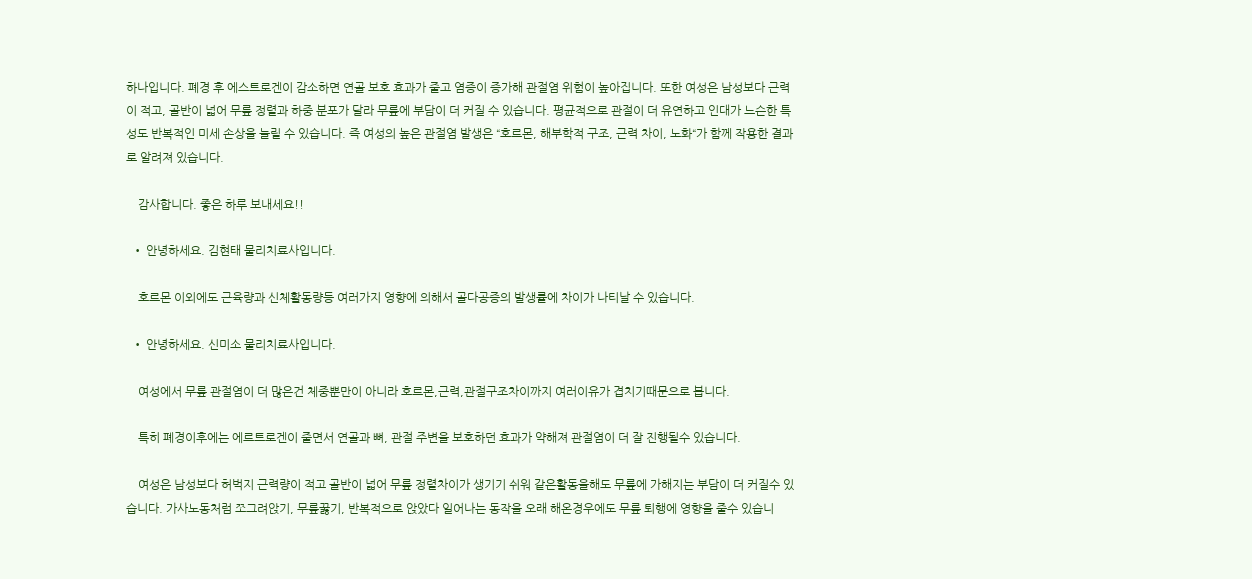하나입니다. 폐경 후 에스트로겐이 감소하면 연골 보호 효과가 줄고 염증이 증가해 관절염 위험이 높아집니다. 또한 여성은 남성보다 근력이 적고, 골반이 넓어 무릎 정렬과 하중 분포가 달라 무릎에 부담이 더 커질 수 있습니다. 평균적으로 관절이 더 유연하고 인대가 느슨한 특성도 반복적인 미세 손상을 늘릴 수 있습니다. 즉 여성의 높은 관절염 발생은 “호르몬, 해부학적 구조, 근력 차이, 노화“가 함께 작용한 결과로 알려져 있습니다.

    감사합니다. 좋은 하루 보내세요!!

  • 안녕하세요. 김현태 물리치료사입니다.

    호르몬 이외에도 근육량과 신체활동량등 여러가지 영향에 의해서 골다공증의 발생률에 차이가 나티날 수 있습니다.

  • 안녕하세요. 신미소 물리치료사입니다.

    여성에서 무릎 관절염이 더 많은건 체중뿐만이 아니라 호르몬,근력,관절구조차이까지 여러이유가 겹치기때문으로 봅니다.

    특히 폐경이후에는 에르트로겐이 줄면서 연골과 뼈, 관절 주변을 보호하던 효과가 약해져 관절염이 더 잘 진행될수 있습니다.

    여성은 남성보다 허벅지 근력량이 적고 골반이 넓어 무릎 정렬차이가 생기기 쉬워 같은활동을해도 무릎에 가해지는 부담이 더 커질수 있습니다. 가사노동처럼 쪼그려앉기, 무릎꿇기, 반복적으로 앉았다 일어나는 동작을 오래 해온경우에도 무릎 퇴행에 영향을 줄수 있습니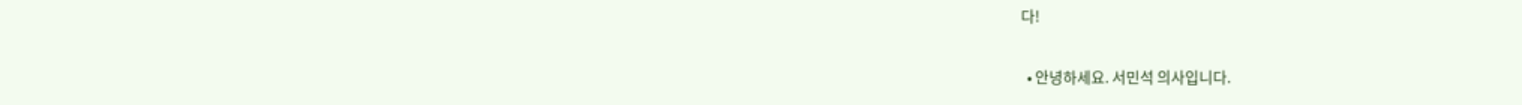다!

  • 안녕하세요. 서민석 의사입니다.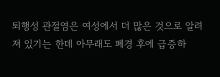퇴행성 관절염은 여성에서 더 많은 것으로 알려져 있기는 한데 아무래도 폐경 후에 급증하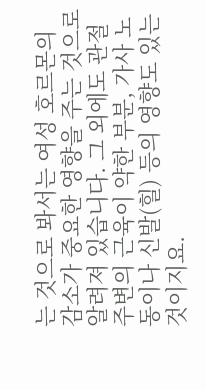는 것으로 봐서는 여성 호르몬의 감소가 중요한 영향을 주는 것으로 알려져 있습니다. 그 외에도 관절 주변의 근육이 약한 부분, 가사 노동이나 신발(힐) 등의 영향도 있는 것이지요.